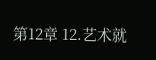第12章 12.艺术就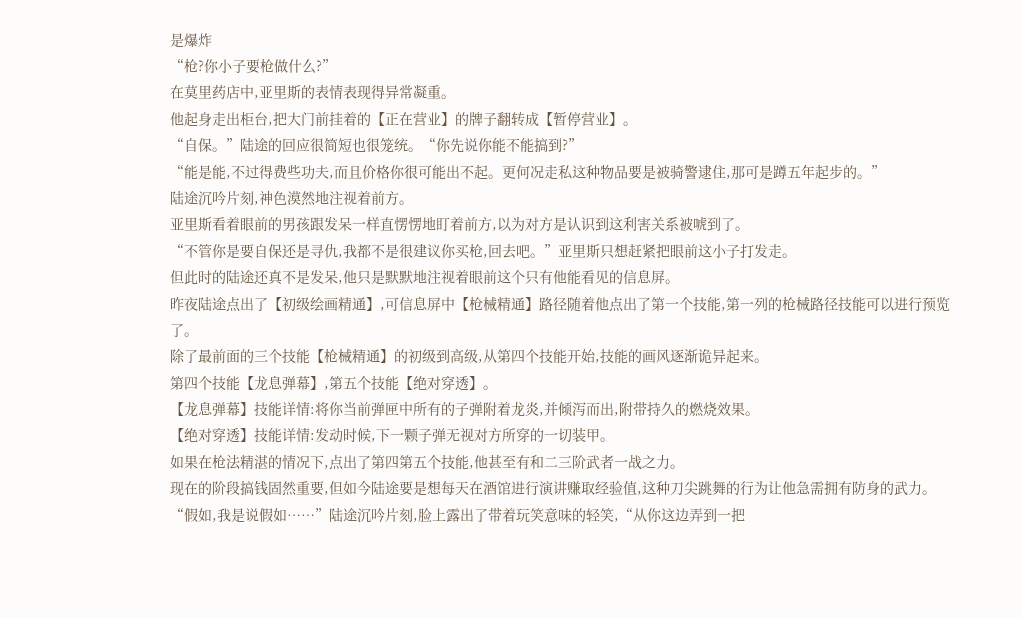是爆炸
“枪?你小子要枪做什么?”
在莫里药店中,亚里斯的表情表现得异常凝重。
他起身走出柜台,把大门前挂着的【正在营业】的牌子翻转成【暂停营业】。
“自保。”陆途的回应很简短也很笼统。“你先说你能不能搞到?”
“能是能,不过得费些功夫,而且价格你很可能出不起。更何况走私这种物品要是被骑警逮住,那可是蹲五年起步的。”
陆途沉吟片刻,神色漠然地注视着前方。
亚里斯看着眼前的男孩跟发呆一样直愣愣地盯着前方,以为对方是认识到这利害关系被唬到了。
“不管你是要自保还是寻仇,我都不是很建议你买枪,回去吧。”亚里斯只想赶紧把眼前这小子打发走。
但此时的陆途还真不是发呆,他只是默默地注视着眼前这个只有他能看见的信息屏。
昨夜陆途点出了【初级绘画精通】,可信息屏中【枪械精通】路径随着他点出了第一个技能,第一列的枪械路径技能可以进行预览了。
除了最前面的三个技能【枪械精通】的初级到高级,从第四个技能开始,技能的画风逐渐诡异起来。
第四个技能【龙息弹幕】,第五个技能【绝对穿透】。
【龙息弹幕】技能详情:将你当前弹匣中所有的子弹附着龙炎,并倾泻而出,附带持久的燃烧效果。
【绝对穿透】技能详情:发动时候,下一颗子弹无视对方所穿的一切装甲。
如果在枪法精湛的情况下,点出了第四第五个技能,他甚至有和二三阶武者一战之力。
现在的阶段搞钱固然重要,但如今陆途要是想每天在酒馆进行演讲赚取经验值,这种刀尖跳舞的行为让他急需拥有防身的武力。
“假如,我是说假如……”陆途沉吟片刻,脸上露出了带着玩笑意味的轻笑,“从你这边弄到一把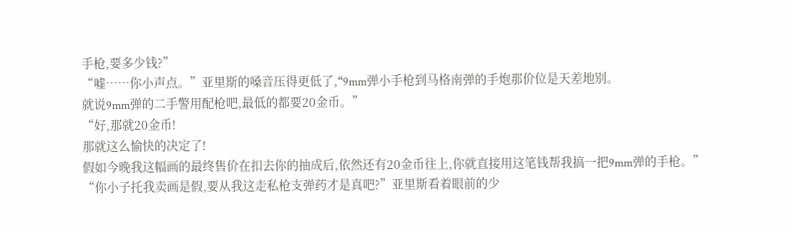手枪,要多少钱?”
“嘘……你小声点。”亚里斯的嗓音压得更低了,“9mm弹小手枪到马格南弹的手炮那价位是天差地别。
就说9mm弹的二手警用配枪吧,最低的都要20金币。”
“好,那就20金币!
那就这么愉快的决定了!
假如今晚我这幅画的最终售价在扣去你的抽成后,依然还有20金币往上,你就直接用这笔钱帮我搞一把9mm弹的手枪。”
“你小子托我卖画是假,要从我这走私枪支弹药才是真吧?”亚里斯看着眼前的少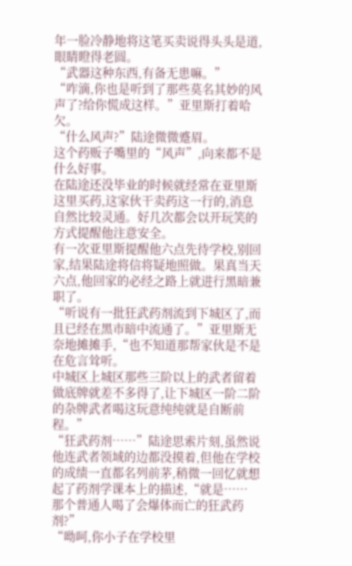年一脸冷静地将这笔买卖说得头头是道,眼睛瞪得老圆。
“武器这种东西,有备无患嘛。”
“咋滴,你也是听到了那些莫名其妙的风声了?给你慌成这样。”亚里斯打着哈欠。
“什么风声?”陆途微微蹙眉。
这个药贩子嘴里的“风声”,向来都不是什么好事。
在陆途还没毕业的时候就经常在亚里斯这里买药,这家伙干卖药这一行的,消息自然比较灵通。好几次都会以开玩笑的方式提醒他注意安全。
有一次亚里斯提醒他六点先待学校,别回家,结果陆途将信将疑地照做。果真当天六点,他回家的必经之路上就进行黑暗兼职了。
“听说有一批狂武药剂流到下城区了,而且已经在黑市暗中流通了。”亚里斯无奈地摊摊手,“也不知道那帮家伙是不是在危言耸听。
中城区上城区那些三阶以上的武者留着做底牌就差不多得了,让下城区一阶二阶的杂牌武者喝这玩意纯纯就是自断前程。”
“狂武药剂……”陆途思索片刻,虽然说他连武者领域的边都没摸着,但他在学校的成绩一直都名列前茅,稍微一回忆就想起了药剂学课本上的描述,“就是……
那个普通人喝了会爆体而亡的狂武药剂?”
“呦呵,你小子在学校里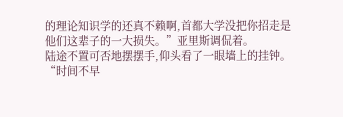的理论知识学的还真不赖啊,首都大学没把你招走是他们这辈子的一大损失。”亚里斯调侃着。
陆途不置可否地摆摆手,仰头看了一眼墙上的挂钟。
“时间不早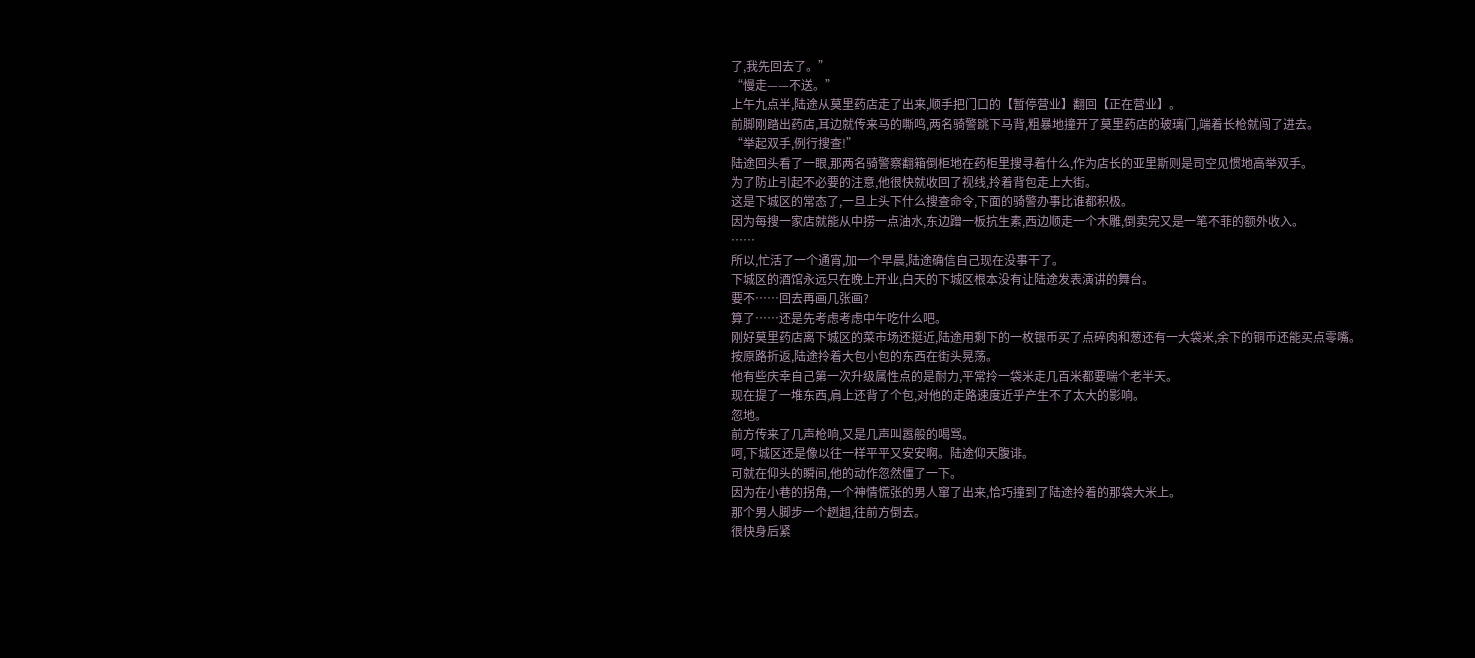了,我先回去了。”
“慢走——不送。”
上午九点半,陆途从莫里药店走了出来,顺手把门口的【暂停营业】翻回【正在营业】。
前脚刚踏出药店,耳边就传来马的嘶鸣,两名骑警跳下马背,粗暴地撞开了莫里药店的玻璃门,端着长枪就闯了进去。
“举起双手,例行搜查!”
陆途回头看了一眼,那两名骑警察翻箱倒柜地在药柜里搜寻着什么,作为店长的亚里斯则是司空见惯地高举双手。
为了防止引起不必要的注意,他很快就收回了视线,拎着背包走上大街。
这是下城区的常态了,一旦上头下什么搜查命令,下面的骑警办事比谁都积极。
因为每搜一家店就能从中捞一点油水,东边蹭一板抗生素,西边顺走一个木雕,倒卖完又是一笔不菲的额外收入。
……
所以,忙活了一个通宵,加一个早晨,陆途确信自己现在没事干了。
下城区的酒馆永远只在晚上开业,白天的下城区根本没有让陆途发表演讲的舞台。
要不……回去再画几张画?
算了……还是先考虑考虑中午吃什么吧。
刚好莫里药店离下城区的菜市场还挺近,陆途用剩下的一枚银币买了点碎肉和葱还有一大袋米,余下的铜币还能买点零嘴。
按原路折返,陆途拎着大包小包的东西在街头晃荡。
他有些庆幸自己第一次升级属性点的是耐力,平常拎一袋米走几百米都要喘个老半天。
现在提了一堆东西,肩上还背了个包,对他的走路速度近乎产生不了太大的影响。
忽地。
前方传来了几声枪响,又是几声叫嚣般的喝骂。
呵,下城区还是像以往一样平平又安安啊。陆途仰天腹诽。
可就在仰头的瞬间,他的动作忽然僵了一下。
因为在小巷的拐角,一个神情慌张的男人窜了出来,恰巧撞到了陆途拎着的那袋大米上。
那个男人脚步一个趔趄,往前方倒去。
很快身后紧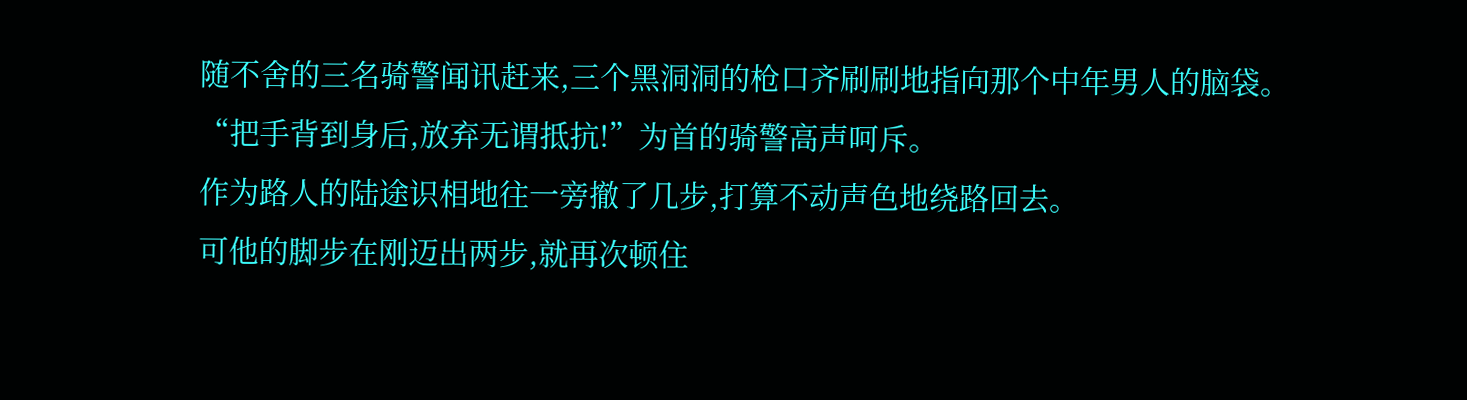随不舍的三名骑警闻讯赶来,三个黑洞洞的枪口齐刷刷地指向那个中年男人的脑袋。
“把手背到身后,放弃无谓抵抗!”为首的骑警高声呵斥。
作为路人的陆途识相地往一旁撤了几步,打算不动声色地绕路回去。
可他的脚步在刚迈出两步,就再次顿住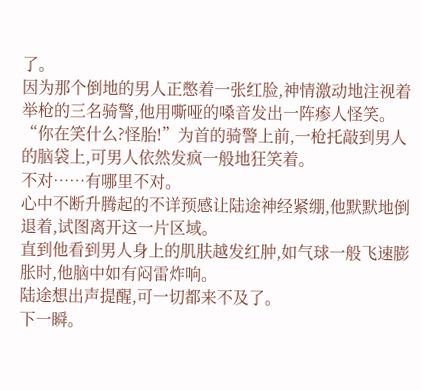了。
因为那个倒地的男人正憋着一张红脸,神情激动地注视着举枪的三名骑警,他用嘶哑的嗓音发出一阵瘆人怪笑。
“你在笑什么?怪胎!”为首的骑警上前,一枪托敲到男人的脑袋上,可男人依然发疯一般地狂笑着。
不对……有哪里不对。
心中不断升腾起的不详预感让陆途神经紧绷,他默默地倒退着,试图离开这一片区域。
直到他看到男人身上的肌肤越发红肿,如气球一般飞速膨胀时,他脑中如有闷雷炸响。
陆途想出声提醒,可一切都来不及了。
下一瞬。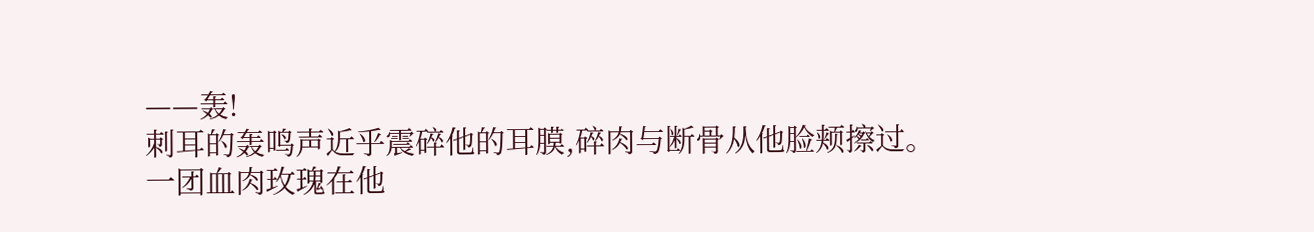——轰!
刺耳的轰鸣声近乎震碎他的耳膜,碎肉与断骨从他脸颊擦过。
一团血肉玫瑰在他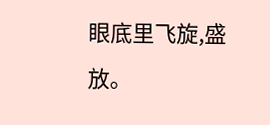眼底里飞旋,盛放。